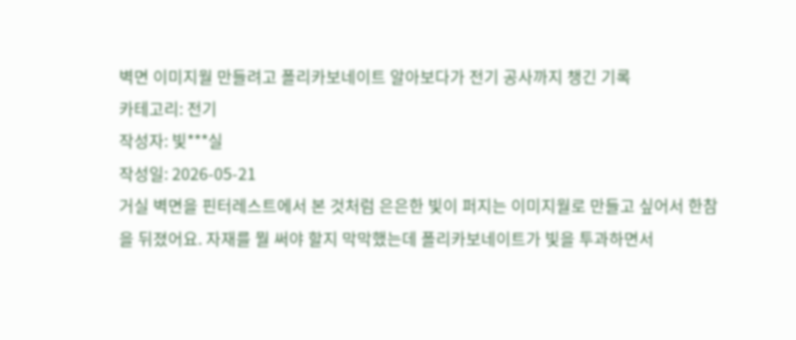벽면 이미지월 만들려고 폴리카보네이트 알아보다가 전기 공사까지 챙긴 기록
카테고리: 전기
작성자: 빛***실
작성일: 2026-05-21
거실 벽면을 핀터레스트에서 본 것처럼 은은한 빛이 퍼지는 이미지월로 만들고 싶어서 한참을 뒤졌어요. 자재를 뭘 써야 할지 막막했는데 폴리카보네이트가 빛을 투과하면서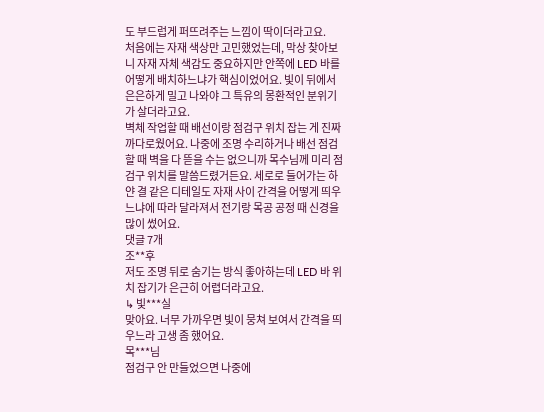도 부드럽게 퍼뜨려주는 느낌이 딱이더라고요.
처음에는 자재 색상만 고민했었는데, 막상 찾아보니 자재 자체 색감도 중요하지만 안쪽에 LED 바를 어떻게 배치하느냐가 핵심이었어요. 빛이 뒤에서 은은하게 밀고 나와야 그 특유의 몽환적인 분위기가 살더라고요.
벽체 작업할 때 배선이랑 점검구 위치 잡는 게 진짜 까다로웠어요. 나중에 조명 수리하거나 배선 점검할 때 벽을 다 뜯을 수는 없으니까 목수님께 미리 점검구 위치를 말씀드렸거든요. 세로로 들어가는 하얀 결 같은 디테일도 자재 사이 간격을 어떻게 띄우느냐에 따라 달라져서 전기랑 목공 공정 때 신경을 많이 썼어요.
댓글 7개
조**후
저도 조명 뒤로 숨기는 방식 좋아하는데 LED 바 위치 잡기가 은근히 어렵더라고요.
↳ 빛***실
맞아요. 너무 가까우면 빛이 뭉쳐 보여서 간격을 띄우느라 고생 좀 했어요.
목***님
점검구 안 만들었으면 나중에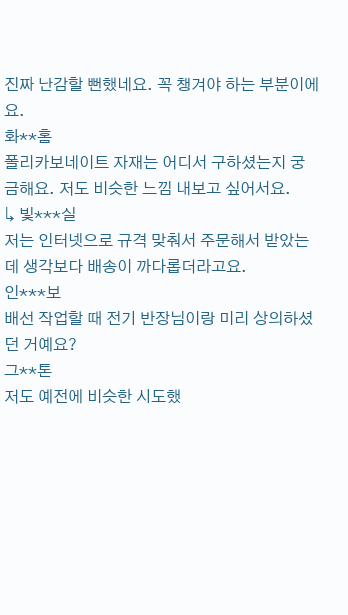진짜 난감할 뻔했네요. 꼭 챙겨야 하는 부분이에요.
화**홈
폴리카보네이트 자재는 어디서 구하셨는지 궁금해요. 저도 비슷한 느낌 내보고 싶어서요.
↳ 빛***실
저는 인터넷으로 규격 맞춰서 주문해서 받았는데 생각보다 배송이 까다롭더라고요.
인***보
배선 작업할 때 전기 반장님이랑 미리 상의하셨던 거예요?
그**톤
저도 예전에 비슷한 시도했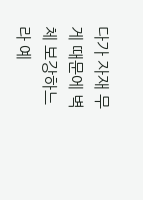다가 자재 무게 때문에 벽체 보강하느라 예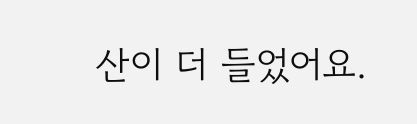산이 더 들었어요.